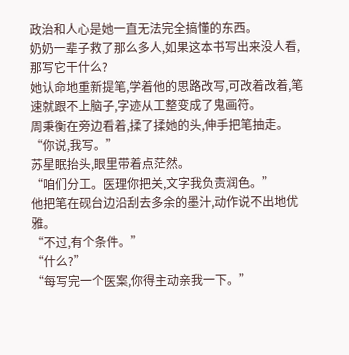政治和人心是她一直无法完全搞懂的东西。
奶奶一辈子救了那么多人,如果这本书写出来没人看,那写它干什么?
她认命地重新提笔,学着他的思路改写,可改着改着,笔速就跟不上脑子,字迹从工整变成了鬼画符。
周秉衡在旁边看着,揉了揉她的头,伸手把笔抽走。
“你说,我写。”
苏星眠抬头,眼里带着点茫然。
“咱们分工。医理你把关,文字我负责润色。”
他把笔在砚台边沿刮去多余的墨汁,动作说不出地优雅。
“不过,有个条件。”
“什么?”
“每写完一个医案,你得主动亲我一下。”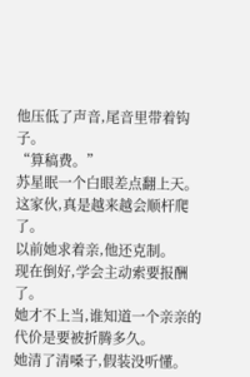他压低了声音,尾音里带着钩子。
“算稿费。”
苏星眠一个白眼差点翻上天。
这家伙,真是越来越会顺杆爬了。
以前她求着亲,他还克制。
现在倒好,学会主动索要报酬了。
她才不上当,谁知道一个亲亲的代价是要被折腾多久。
她清了清嗓子,假装没听懂。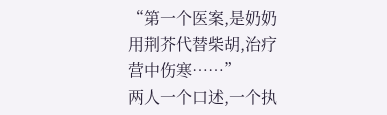“第一个医案,是奶奶用荆芥代替柴胡,治疗营中伤寒……”
两人一个口述,一个执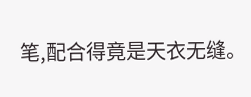笔,配合得竟是天衣无缝。